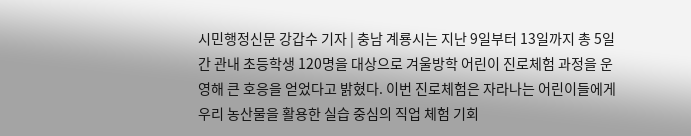시민행정신문 강갑수 기자 | 충남 계룡시는 지난 9일부터 13일까지 총 5일간 관내 초등학생 120명을 대상으로 겨울방학 어린이 진로체험 과정을 운영해 큰 호응을 얻었다고 밝혔다. 이번 진로체험은 자라나는 어린이들에게 우리 농산물을 활용한 실습 중심의 직업 체험 기회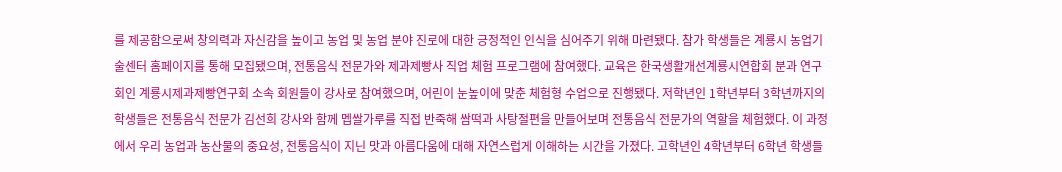를 제공함으로써 창의력과 자신감을 높이고 농업 및 농업 분야 진로에 대한 긍정적인 인식을 심어주기 위해 마련됐다. 참가 학생들은 계룡시 농업기술센터 홈페이지를 통해 모집됐으며, 전통음식 전문가와 제과제빵사 직업 체험 프로그램에 참여했다. 교육은 한국생활개선계룡시연합회 분과 연구회인 계룡시제과제빵연구회 소속 회원들이 강사로 참여했으며, 어린이 눈높이에 맞춘 체험형 수업으로 진행됐다. 저학년인 1학년부터 3학년까지의 학생들은 전통음식 전문가 김선희 강사와 함께 멥쌀가루를 직접 반죽해 쌈떡과 사탕절편을 만들어보며 전통음식 전문가의 역할을 체험했다. 이 과정에서 우리 농업과 농산물의 중요성, 전통음식이 지닌 맛과 아름다움에 대해 자연스럽게 이해하는 시간을 가졌다. 고학년인 4학년부터 6학년 학생들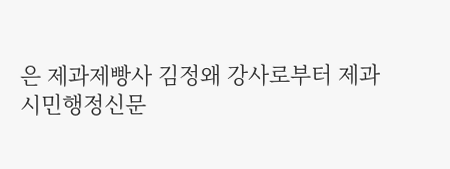은 제과제빵사 김정왜 강사로부터 제과
시민행정신문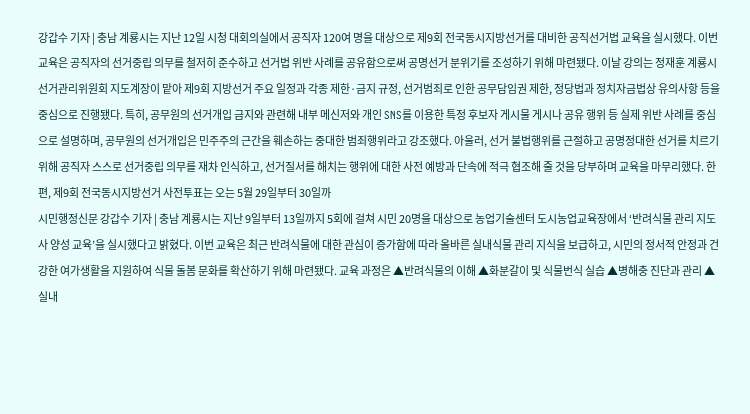강갑수 기자 | 충남 계룡시는 지난 12일 시청 대회의실에서 공직자 120여 명을 대상으로 제9회 전국동시지방선거를 대비한 공직선거법 교육을 실시했다. 이번 교육은 공직자의 선거중립 의무를 철저히 준수하고 선거법 위반 사례를 공유함으로써 공명선거 분위기를 조성하기 위해 마련됐다. 이날 강의는 정재훈 계룡시선거관리위원회 지도계장이 맡아 제9회 지방선거 주요 일정과 각종 제한·금지 규정, 선거범죄로 인한 공무담임권 제한, 정당법과 정치자금법상 유의사항 등을 중심으로 진행됐다. 특히, 공무원의 선거개입 금지와 관련해 내부 메신저와 개인 SNS를 이용한 특정 후보자 게시물 게시나 공유 행위 등 실제 위반 사례를 중심으로 설명하며, 공무원의 선거개입은 민주주의 근간을 훼손하는 중대한 범죄행위라고 강조했다. 아울러, 선거 불법행위를 근절하고 공명정대한 선거를 치르기 위해 공직자 스스로 선거중립 의무를 재차 인식하고, 선거질서를 해치는 행위에 대한 사전 예방과 단속에 적극 협조해 줄 것을 당부하며 교육을 마무리했다. 한편, 제9회 전국동시지방선거 사전투표는 오는 5월 29일부터 30일까
시민행정신문 강갑수 기자 | 충남 계룡시는 지난 9일부터 13일까지 5회에 걸쳐 시민 20명을 대상으로 농업기술센터 도시농업교육장에서 ‘반려식물 관리 지도사 양성 교육’을 실시했다고 밝혔다. 이번 교육은 최근 반려식물에 대한 관심이 증가함에 따라 올바른 실내식물 관리 지식을 보급하고, 시민의 정서적 안정과 건강한 여가생활을 지원하여 식물 돌봄 문화를 확산하기 위해 마련됐다. 교육 과정은 ▲반려식물의 이해 ▲화분갈이 및 식물번식 실습 ▲병해충 진단과 관리 ▲실내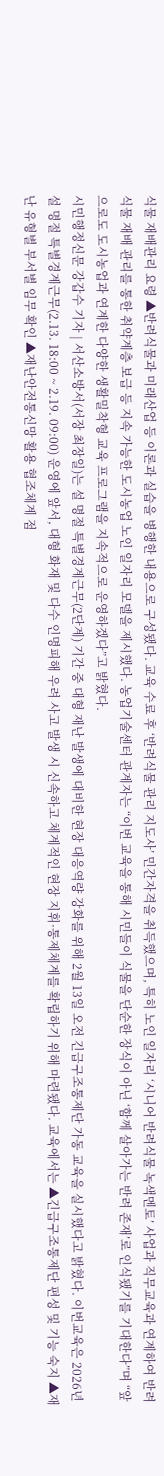식물 재배관리 요령 ▲반려식물과 미래산업 등 이론과 실습을 병행한 내용으로 구성됐다. 교육 수료 후 ‘반려식물 관리 지도사’ 민간자격을 취득했으며, 특히 노인 일자리 ‘시니어 반려식물 녹색멘토’ 사업과 직무교육과 연계하여 반려식물 재배 관리를 통한 취약계층 보급 등 지속 가능한 도시농업 노인 일자리 모델을 제시했다. 농업기술센터 관계자는 “이번 교육을 통해 시민들이 식물을 단순한 장식이 아닌 ‘함께 살아가는 반려 존재’로 인식됐기를 기대한다”며 “앞으로도 도시농업과 연계한 다양한 생활밀착형 교육 프로그램을 지속적으로 운영하겠다”고 밝혔다.
시민행정신문 강갑수 기자 | 서산소방서(서장 최장일)는 설 명절 특별경계근무(2단계) 기간 중 대형 재난 발생에 대비한 현장 대응역량 강화를 위해 2월 13일 오전 긴급구조통제단 가동 교육을 실시했다고 밝혔다. 이번교육은 2026년 설 명절 특별경계근무(2.13. 18:00 ~ 2.19. 09:00) 운영에 앞서, 대형 화재 및 다수 인명피해 우려 사고 발생 시 신속하고 체계적인 현장 지휘·통제체계를 확립하기 위해 마련됐다. 교육에서는 ▲긴급구조통제단 편성 및 기능 숙지 ▲재난 유형별 부서별 임무 확인 ▲재난안전통신망 활용 협조체계 점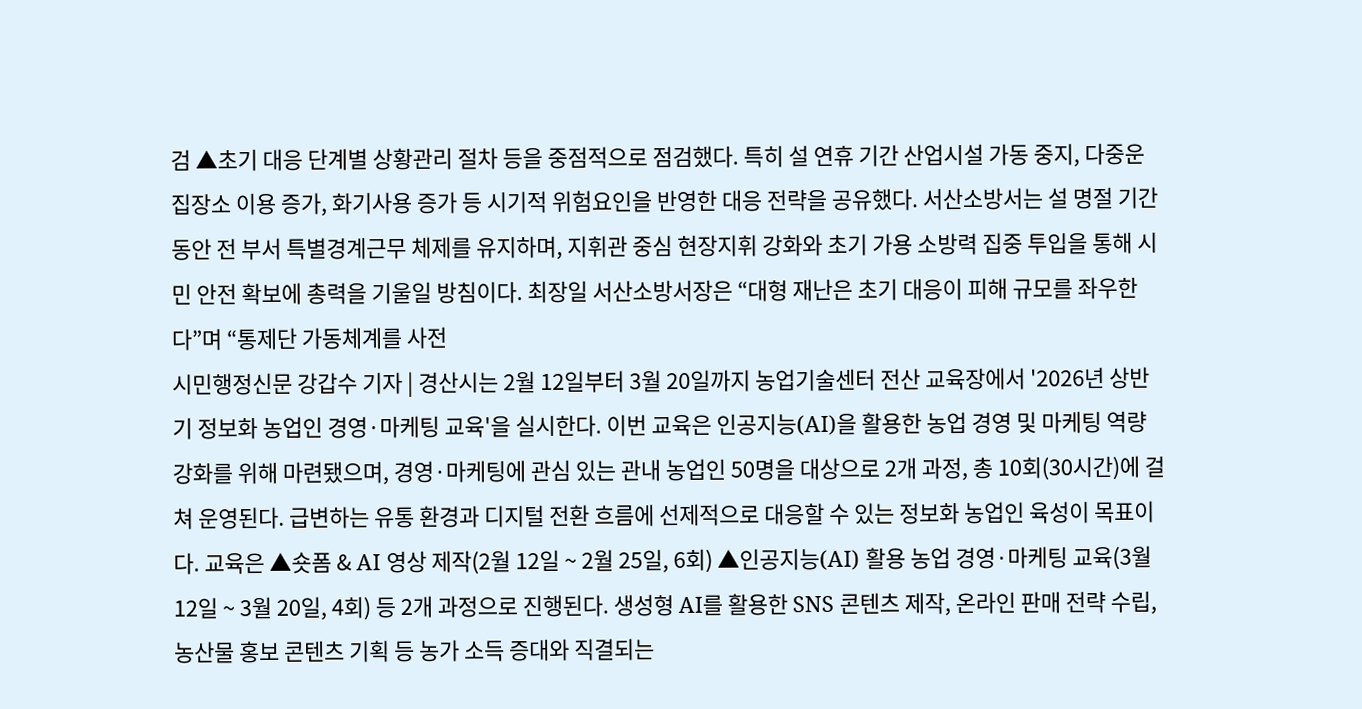검 ▲초기 대응 단계별 상황관리 절차 등을 중점적으로 점검했다. 특히 설 연휴 기간 산업시설 가동 중지, 다중운집장소 이용 증가, 화기사용 증가 등 시기적 위험요인을 반영한 대응 전략을 공유했다. 서산소방서는 설 명절 기간 동안 전 부서 특별경계근무 체제를 유지하며, 지휘관 중심 현장지휘 강화와 초기 가용 소방력 집중 투입을 통해 시민 안전 확보에 총력을 기울일 방침이다. 최장일 서산소방서장은 “대형 재난은 초기 대응이 피해 규모를 좌우한다”며 “통제단 가동체계를 사전
시민행정신문 강갑수 기자 | 경산시는 2월 12일부터 3월 20일까지 농업기술센터 전산 교육장에서 '2026년 상반기 정보화 농업인 경영·마케팅 교육'을 실시한다. 이번 교육은 인공지능(AI)을 활용한 농업 경영 및 마케팅 역량 강화를 위해 마련됐으며, 경영·마케팅에 관심 있는 관내 농업인 50명을 대상으로 2개 과정, 총 10회(30시간)에 걸쳐 운영된다. 급변하는 유통 환경과 디지털 전환 흐름에 선제적으로 대응할 수 있는 정보화 농업인 육성이 목표이다. 교육은 ▲숏폼 & AI 영상 제작(2월 12일 ~ 2월 25일, 6회) ▲인공지능(AI) 활용 농업 경영·마케팅 교육(3월 12일 ~ 3월 20일, 4회) 등 2개 과정으로 진행된다. 생성형 AI를 활용한 SNS 콘텐츠 제작, 온라인 판매 전략 수립, 농산물 홍보 콘텐츠 기획 등 농가 소득 증대와 직결되는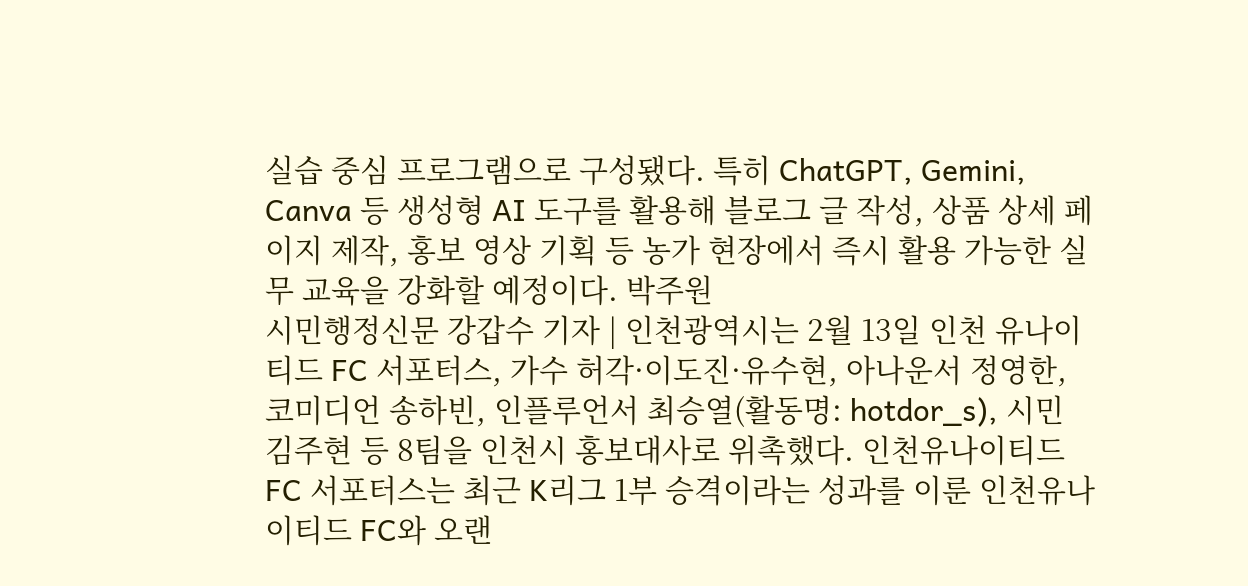실습 중심 프로그램으로 구성됐다. 특히 ChatGPT, Gemini, Canva 등 생성형 AI 도구를 활용해 블로그 글 작성, 상품 상세 페이지 제작, 홍보 영상 기획 등 농가 현장에서 즉시 활용 가능한 실무 교육을 강화할 예정이다. 박주원
시민행정신문 강갑수 기자 | 인천광역시는 2월 13일 인천 유나이티드 FC 서포터스, 가수 허각·이도진·유수현, 아나운서 정영한, 코미디언 송하빈, 인플루언서 최승열(활동명: hotdor_s), 시민 김주현 등 8팀을 인천시 홍보대사로 위촉했다. 인천유나이티드 FC 서포터스는 최근 K리그 1부 승격이라는 성과를 이룬 인천유나이티드 FC와 오랜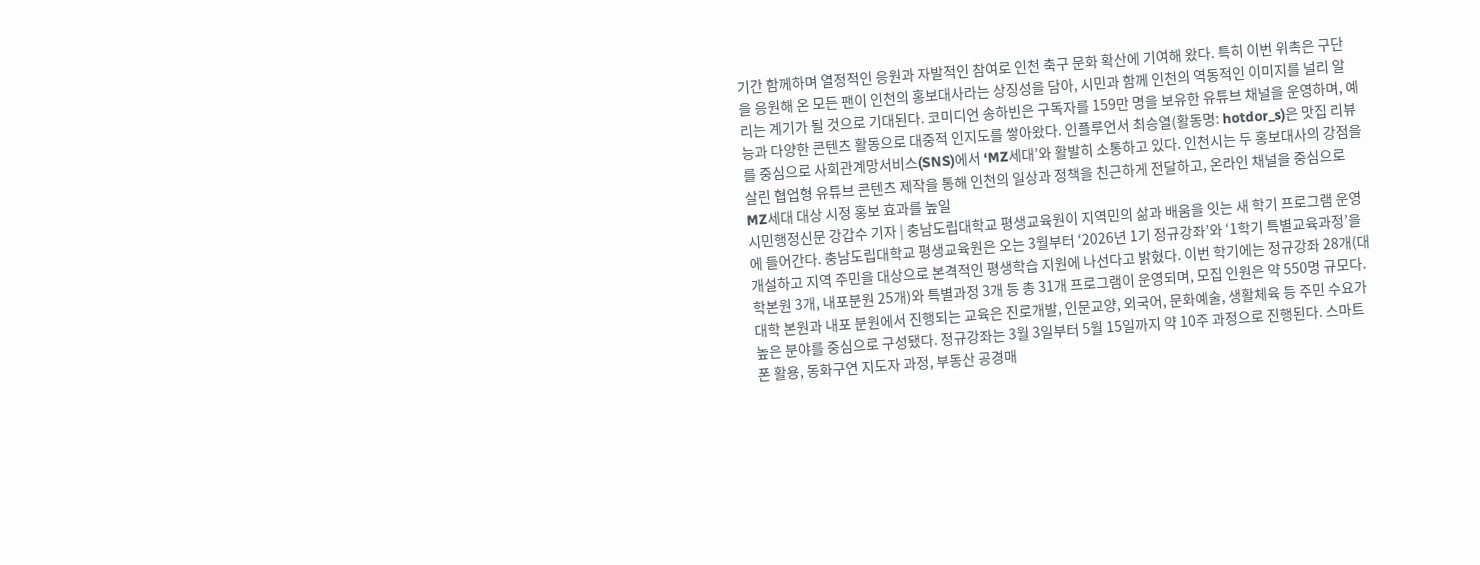기간 함께하며 열정적인 응원과 자발적인 참여로 인천 축구 문화 확산에 기여해 왔다. 특히 이번 위촉은 구단을 응원해 온 모든 팬이 인천의 홍보대사라는 상징성을 담아, 시민과 함께 인천의 역동적인 이미지를 널리 알리는 계기가 될 것으로 기대된다. 코미디언 송하빈은 구독자를 159만 명을 보유한 유튜브 채널을 운영하며, 예능과 다양한 콘텐츠 활동으로 대중적 인지도를 쌓아왔다. 인플루언서 최승열(활동명: hotdor_s)은 맛집 리뷰를 중심으로 사회관계망서비스(SNS)에서 ‘MZ세대’와 활발히 소통하고 있다. 인천시는 두 홍보대사의 강점을 살린 협업형 유튜브 콘텐츠 제작을 통해 인천의 일상과 정책을 친근하게 전달하고, 온라인 채널을 중심으로 MZ세대 대상 시정 홍보 효과를 높일
시민행정신문 강갑수 기자 | 충남도립대학교 평생교육원이 지역민의 삶과 배움을 잇는 새 학기 프로그램 운영에 들어간다. 충남도립대학교 평생교육원은 오는 3월부터 ‘2026년 1기 정규강좌’와 ‘1학기 특별교육과정’을 개설하고 지역 주민을 대상으로 본격적인 평생학습 지원에 나선다고 밝혔다. 이번 학기에는 정규강좌 28개(대학본원 3개, 내포분원 25개)와 특별과정 3개 등 총 31개 프로그램이 운영되며, 모집 인원은 약 550명 규모다. 대학 본원과 내포 분원에서 진행되는 교육은 진로개발, 인문교양, 외국어, 문화예술, 생활체육 등 주민 수요가 높은 분야를 중심으로 구성됐다. 정규강좌는 3월 3일부터 5월 15일까지 약 10주 과정으로 진행된다. 스마트폰 활용, 동화구연 지도자 과정, 부동산 공경매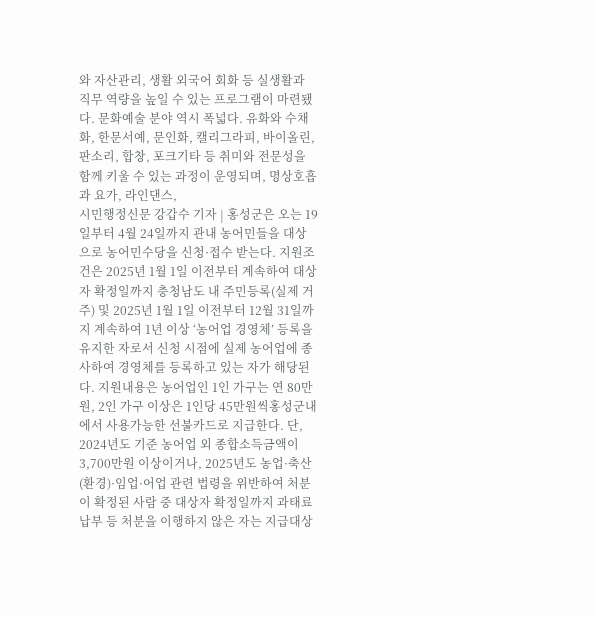와 자산관리, 생활 외국어 회화 등 실생활과 직무 역량을 높일 수 있는 프로그램이 마련됐다. 문화예술 분야 역시 폭넓다. 유화와 수채화, 한문서예, 문인화, 캘리그라피, 바이올린, 판소리, 합창, 포크기타 등 취미와 전문성을 함께 키울 수 있는 과정이 운영되며, 명상호흡과 요가, 라인댄스,
시민행정신문 강갑수 기자 | 홍성군은 오는 19일부터 4월 24일까지 관내 농어민들을 대상으로 농어민수당을 신청·접수 받는다. 지원조건은 2025년 1월 1일 이전부터 계속하여 대상자 확정일까지 충청남도 내 주민등록(실제 거주) 및 2025년 1월 1일 이전부터 12월 31일까지 계속하여 1년 이상 ‘농어업 경영체’ 등록을 유지한 자로서 신청 시점에 실제 농어업에 종사하여 경영체를 등록하고 있는 자가 해당된다. 지원내용은 농어업인 1인 가구는 연 80만원, 2인 가구 이상은 1인당 45만원씩홍성군내에서 사용가능한 선불카드로 지급한다. 단, 2024년도 기준 농어업 외 종합소득금액이 3,700만원 이상이거나, 2025년도 농업·축산(환경)·임업·어업 관련 법령을 위반하여 처분이 확정된 사람 중 대상자 확정일까지 과태료 납부 등 처분을 이행하지 않은 자는 지급대상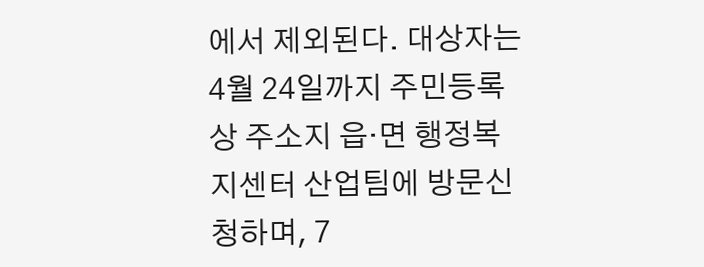에서 제외된다. 대상자는 4월 24일까지 주민등록상 주소지 읍·면 행정복지센터 산업팀에 방문신청하며, 7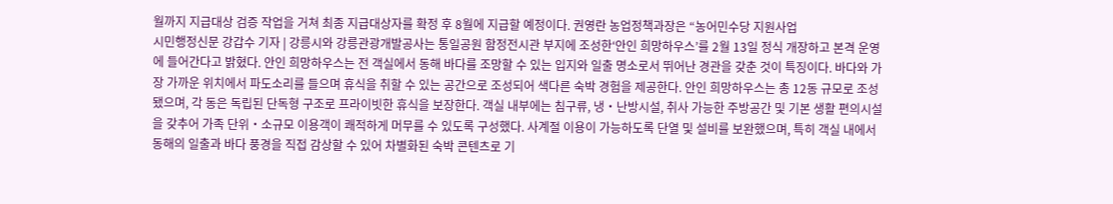월까지 지급대상 검증 작업을 거쳐 최종 지급대상자를 확정 후 8월에 지급할 예정이다. 권영란 농업정책과장은 “농어민수당 지원사업
시민행정신문 강갑수 기자 | 강릉시와 강릉관광개발공사는 통일공원 함정전시관 부지에 조성한‘안인 희망하우스’를 2월 13일 정식 개장하고 본격 운영에 들어간다고 밝혔다. 안인 희망하우스는 전 객실에서 동해 바다를 조망할 수 있는 입지와 일출 명소로서 뛰어난 경관을 갖춘 것이 특징이다. 바다와 가장 가까운 위치에서 파도소리를 들으며 휴식을 취할 수 있는 공간으로 조성되어 색다른 숙박 경험을 제공한다. 안인 희망하우스는 총 12동 규모로 조성됐으며, 각 동은 독립된 단독형 구조로 프라이빗한 휴식을 보장한다. 객실 내부에는 침구류, 냉‧난방시설, 취사 가능한 주방공간 및 기본 생활 편의시설을 갖추어 가족 단위‧소규모 이용객이 쾌적하게 머무를 수 있도록 구성했다. 사계절 이용이 가능하도록 단열 및 설비를 보완했으며, 특히 객실 내에서 동해의 일출과 바다 풍경을 직접 감상할 수 있어 차별화된 숙박 콘텐츠로 기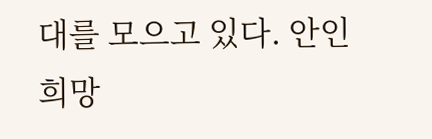대를 모으고 있다. 안인 희망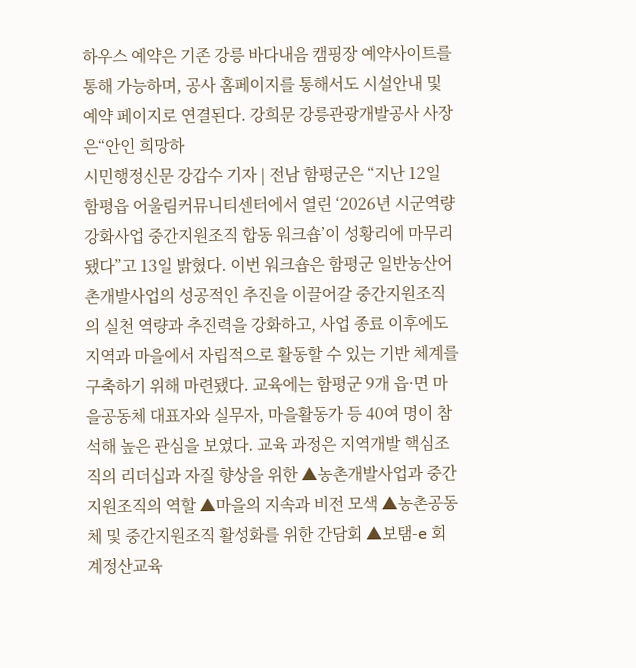하우스 예약은 기존 강릉 바다내음 캠핑장 예약사이트를 통해 가능하며, 공사 홈페이지를 통해서도 시설안내 및 예약 페이지로 연결된다. 강희문 강릉관광개발공사 사장은“안인 희망하
시민행정신문 강갑수 기자 | 전남 함평군은 “지난 12일 함평읍 어울림커뮤니티센터에서 열린 ‘2026년 시군역량강화사업 중간지원조직 합동 워크숍’이 성황리에 마무리됐다”고 13일 밝혔다. 이번 워크숍은 함평군 일반농산어촌개발사업의 성공적인 추진을 이끌어갈 중간지원조직의 실천 역량과 추진력을 강화하고, 사업 종료 이후에도 지역과 마을에서 자립적으로 활동할 수 있는 기반 체계를 구축하기 위해 마련됐다. 교육에는 함평군 9개 읍·면 마을공동체 대표자와 실무자, 마을활동가 등 40여 명이 참석해 높은 관심을 보였다. 교육 과정은 지역개발 핵심조직의 리더십과 자질 향상을 위한 ▲농촌개발사업과 중간지원조직의 역할 ▲마을의 지속과 비전 모색 ▲농촌공동체 및 중간지원조직 활성화를 위한 간담회 ▲보탬-e 회계정산교육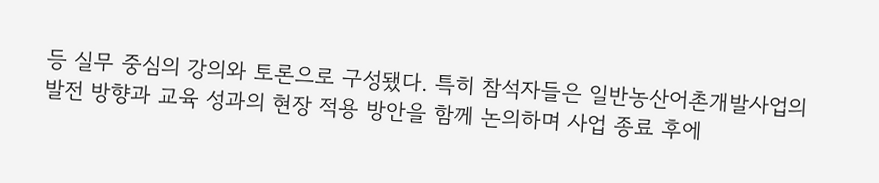등 실무 중심의 강의와 토론으로 구성됐다. 특히 참석자들은 일반농산어촌개발사업의 발전 방향과 교육 성과의 현장 적용 방안을 함께 논의하며 사업 종료 후에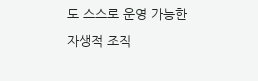도 스스로 운영 가능한 자생적 조직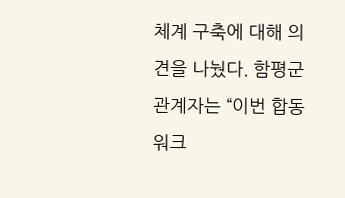체계 구축에 대해 의견을 나눴다. 함평군 관계자는 “이번 합동 워크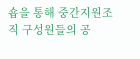숍을 통해 중간지원조직 구성원들의 공